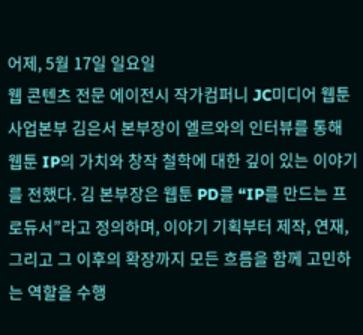어제, 5월 17일 일요일
웹 콘텐츠 전문 에이전시 작가컴퍼니 JC미디어 웹툰사업본부 김은서 본부장이 엘르와의 인터뷰를 통해 웹툰 IP의 가치와 창작 철학에 대한 깊이 있는 이야기를 전했다. 김 본부장은 웹툰 PD를 “IP를 만드는 프로듀서”라고 정의하며, 이야기 기획부터 제작, 연재, 그리고 그 이후의 확장까지 모든 흐름을 함께 고민하는 역할을 수행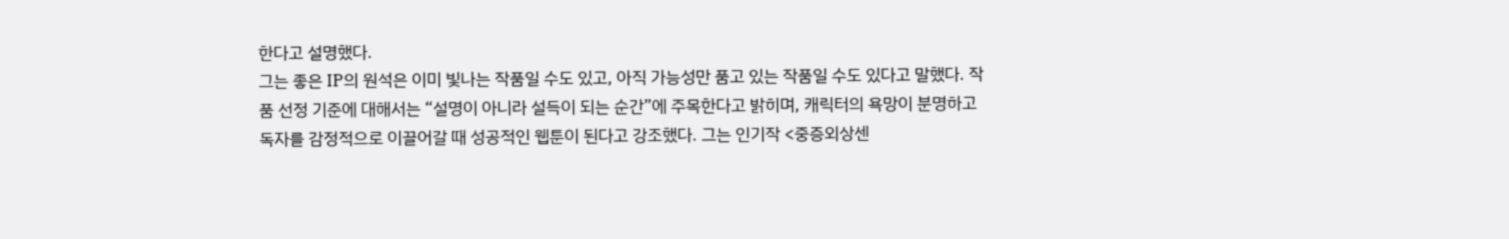한다고 설명했다.
그는 좋은 IP의 원석은 이미 빛나는 작품일 수도 있고, 아직 가능성만 품고 있는 작품일 수도 있다고 말했다. 작품 선정 기준에 대해서는 “설명이 아니라 설득이 되는 순간”에 주목한다고 밝히며, 캐릭터의 욕망이 분명하고 독자를 감정적으로 이끌어갈 때 성공적인 웹툰이 된다고 강조했다. 그는 인기작 <중증외상센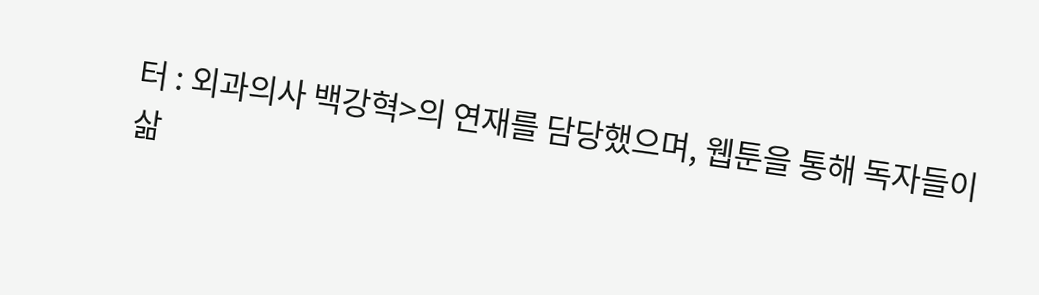터 : 외과의사 백강혁>의 연재를 담당했으며, 웹툰을 통해 독자들이 삶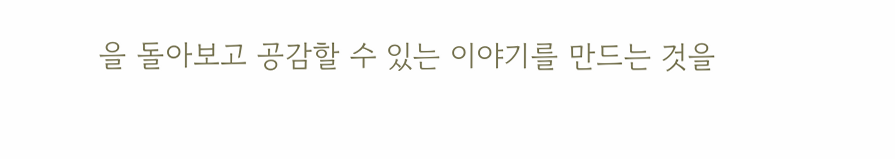을 돌아보고 공감할 수 있는 이야기를 만드는 것을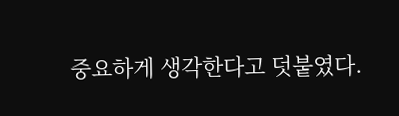중요하게 생각한다고 덧붙였다.